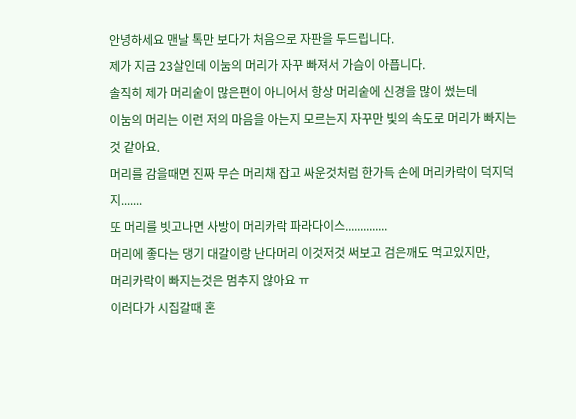안녕하세요 맨날 톡만 보다가 처음으로 자판을 두드립니다.
제가 지금 23살인데 이눔의 머리가 자꾸 빠져서 가슴이 아픕니다.
솔직히 제가 머리숱이 많은편이 아니어서 항상 머리숱에 신경을 많이 썼는데
이눔의 머리는 이런 저의 마음을 아는지 모르는지 자꾸만 빛의 속도로 머리가 빠지는것 같아요.
머리를 감을때면 진짜 무슨 머리채 잡고 싸운것처럼 한가득 손에 머리카락이 덕지덕지.......
또 머리를 빗고나면 사방이 머리카락 파라다이스..............
머리에 좋다는 댕기 대갈이랑 난다머리 이것저것 써보고 검은깨도 먹고있지만,
머리카락이 빠지는것은 멈추지 않아요 ㅠ
이러다가 시집갈때 혼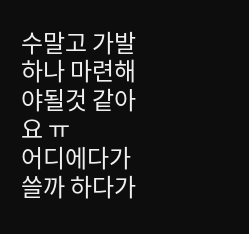수말고 가발하나 마련해야될것 같아요 ㅠ
어디에다가 쓸까 하다가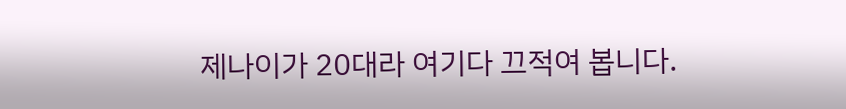제나이가 20대라 여기다 끄적여 봅니다.